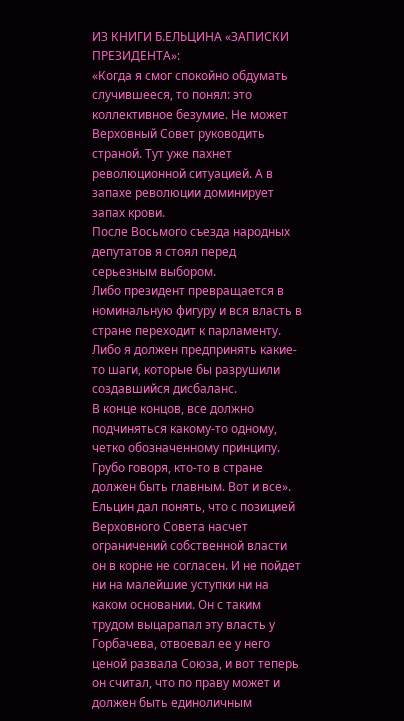ИЗ КНИГИ Б.ЕЛЬЦИНА «ЗАПИСКИ ПРЕЗИДЕНТА»:
«Когда я смог спокойно обдумать случившееся, то понял: это коллективное безумие. Не может Верховный Совет руководить страной. Тут уже пахнет революционной ситуацией. А в запахе революции доминирует запах крови.
После Восьмого съезда народных депутатов я стоял перед серьезным выбором.
Либо президент превращается в номинальную фигуру и вся власть в стране переходит к парламенту. Либо я должен предпринять какие-то шаги, которые бы разрушили создавшийся дисбаланс.
В конце концов, все должно подчиняться какому-то одному, четко обозначенному принципу. Грубо говоря, кто-то в стране должен быть главным. Вот и все».
Ельцин дал понять, что с позицией Верховного Совета насчет ограничений собственной власти он в корне не согласен. И не пойдет ни на малейшие уступки ни на каком основании. Он с таким трудом выцарапал эту власть у Горбачева, отвоевал ее у него ценой развала Союза, и вот теперь он считал, что по праву может и должен быть единоличным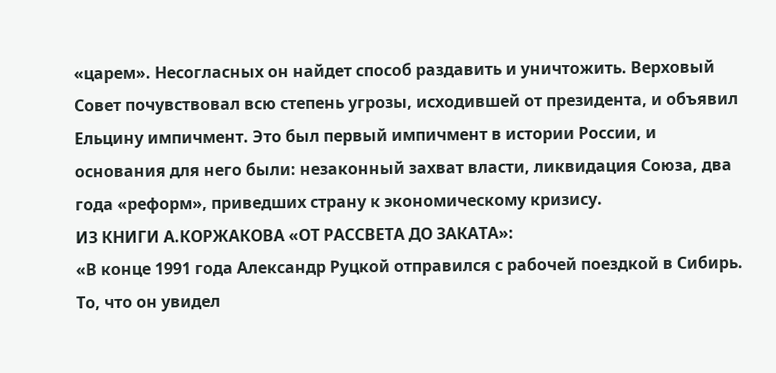«царем». Несогласных он найдет способ раздавить и уничтожить. Верховый Совет почувствовал всю степень угрозы, исходившей от президента, и объявил Ельцину импичмент. Это был первый импичмент в истории России, и основания для него были: незаконный захват власти, ликвидация Союза, два года «реформ», приведших страну к экономическому кризису.
ИЗ КНИГИ А.КОРЖАКОВА «ОТ РАССВЕТА ДО ЗАКАТА»:
«В конце 1991 года Александр Руцкой отправился с рабочей поездкой в Сибирь. То, что он увидел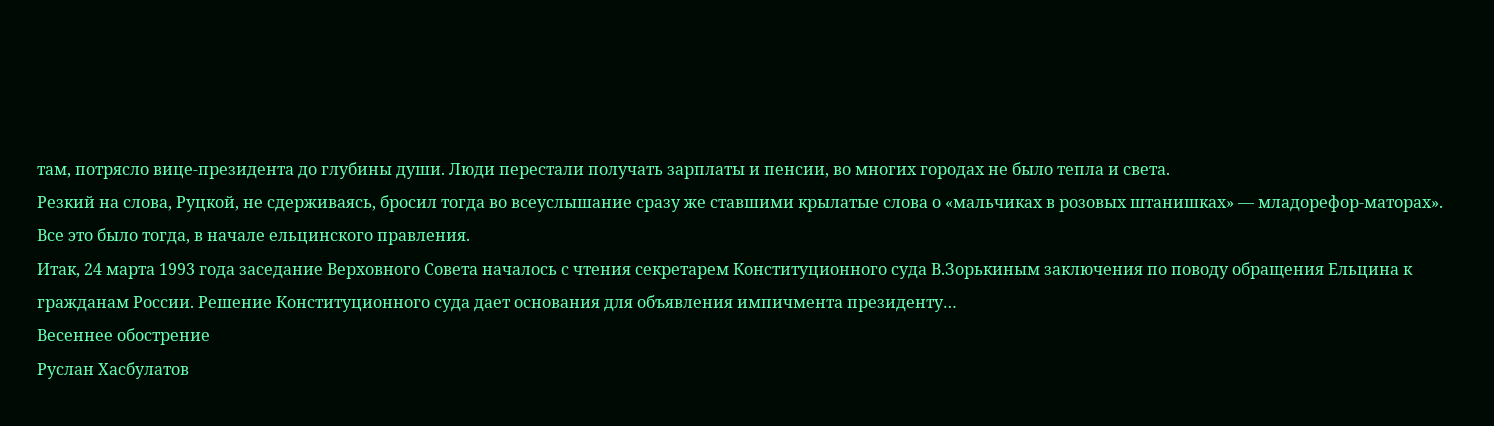там, потрясло вице-президента до глубины души. Люди перестали получать зарплаты и пенсии, во многих городах не было тепла и света.
Резкий на слова, Руцкой, не сдерживаясь, бросил тогда во всеуслышание сразу же ставшими крылатые слова о «мальчиках в розовых штанишках» — младорефор-маторах».
Все это было тогда, в начале ельцинского правления.
Итак, 24 марта 1993 года заседание Верховного Совета началось с чтения секретарем Конституционного суда В.Зорькиным заключения по поводу обращения Ельцина к гражданам России. Решение Конституционного суда дает основания для объявления импичмента президенту…
Весеннее обострение
Руслан Хасбулатов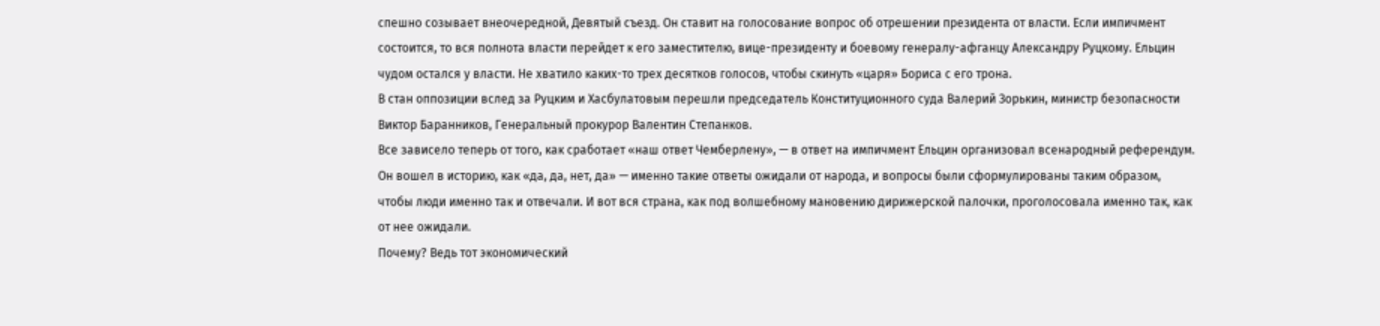спешно созывает внеочередной, Девятый съезд. Он ставит на голосование вопрос об отрешении президента от власти. Если импичмент состоится, то вся полнота власти перейдет к его заместителю, вице-президенту и боевому генералу-афганцу Александру Руцкому. Ельцин чудом остался у власти. Не хватило каких-то трех десятков голосов, чтобы скинуть «царя» Бориса с его трона.
В стан оппозиции вслед за Руцким и Хасбулатовым перешли председатель Конституционного суда Валерий Зорькин, министр безопасности Виктор Баранников, Генеральный прокурор Валентин Степанков.
Все зависело теперь от того, как сработает «наш ответ Чемберлену», — в ответ на импичмент Ельцин организовал всенародный референдум. Он вошел в историю, как «да, да, нет, да» — именно такие ответы ожидали от народа, и вопросы были сформулированы таким образом, чтобы люди именно так и отвечали. И вот вся страна, как под волшебному мановению дирижерской палочки, проголосовала именно так, как от нее ожидали.
Почему? Ведь тот экономический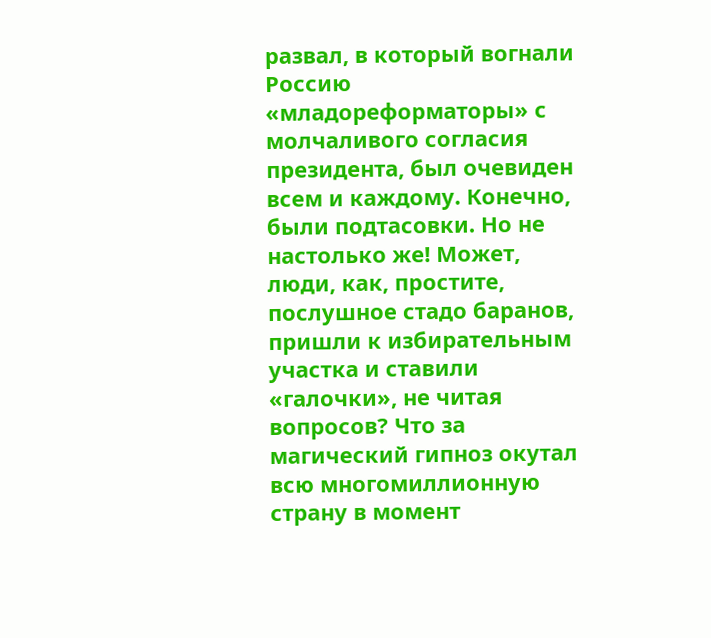развал, в который вогнали Россию «младореформаторы» с молчаливого согласия президента, был очевиден всем и каждому. Конечно, были подтасовки. Но не настолько же! Может, люди, как, простите, послушное стадо баранов, пришли к избирательным участка и ставили «галочки», не читая вопросов? Что за магический гипноз окутал всю многомиллионную страну в момент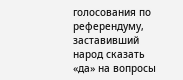голосования по референдуму, заставивший народ сказать «да» на вопросы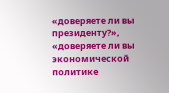«доверяете ли вы президенту?», «доверяете ли вы экономической политике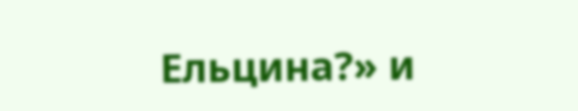Ельцина?» и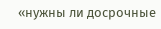«нужны ли досрочные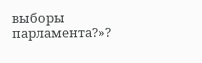выборы парламента?»?